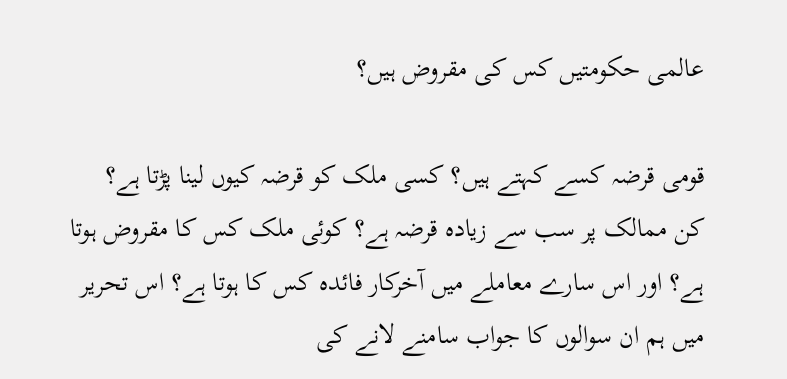عالمی حکومتیں کس کی مقروض ہیں؟

قومی قرضہ کسے کہتے ہیں؟ کسی ملک کو قرضہ کیوں لینا پڑتا ہے؟ کن ممالک پر سب سے زیادہ قرضہ ہے؟ کوئی ملک کس کا مقروض ہوتا ہے؟ اور اس سارے معاملے میں آخرکار فائدہ کس کا ہوتا ہے؟ اس تحریر میں ہم ان سوالوں کا جواب سامنے لانے کی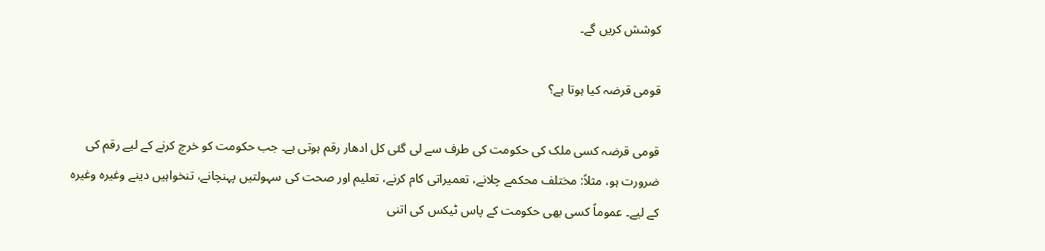کوشش کریں گے۔

قومی قرضہ کیا ہوتا ہے؟

قومی قرضہ کسی ملک کی حکومت کی طرف سے لی گئی کل ادھار رقم ہوتی ہے۔ جب حکومت کو خرچ کرنے کے لیے رقم کی ضرورت ہو، مثلاً: مختلف محکمے چلانے، تعمیراتی کام کرنے، تعلیم اور صحت کی سہولتیں پہنچانے، تنخواہیں دینے وغیرہ وغیرہ کے لیے۔ عموماً‌ کسی بھی حکومت کے پاس ٹیکس کی اتنی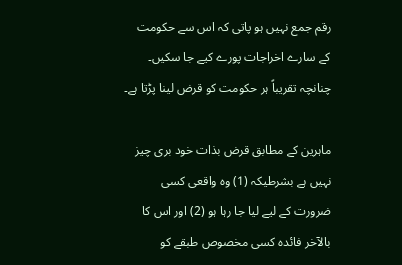رقم جمع نہیں ہو پاتی کہ اس سے حکومت کے سارے اخراجات پورے کیے جا سکیں۔ چنانچہ تقریباً‌ ہر حکومت کو قرض لینا پڑتا ہے۔

ماہرین کے مطابق قرض بذات خود بری چیز نہیں ہے بشرطیکہ (1) وہ واقعی کسی ضرورت کے لیے لیا جا رہا ہو (2) اور اس کا بالآخر فائدہ کسی مخصوص طبقے کو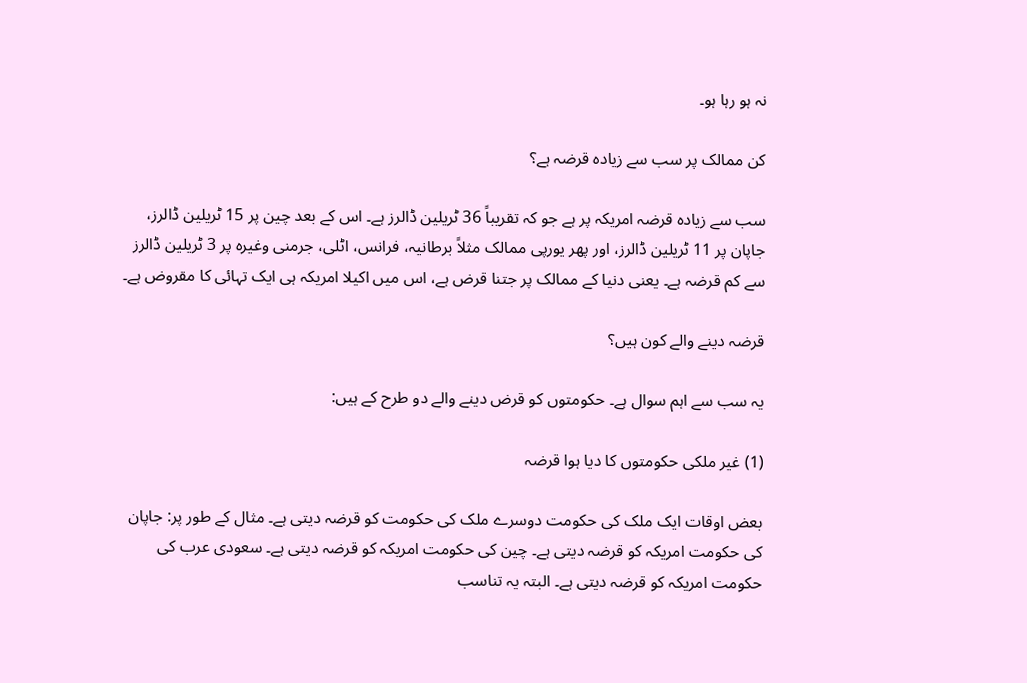نہ ہو رہا ہو۔

کن ممالک پر سب سے زیادہ قرضہ ہے؟

سب سے زیادہ قرضہ امریکہ پر ہے جو کہ تقریباً‌ 36 ٹریلین ڈالرز ہے۔ اس کے بعد چین پر 15 ٹریلین ڈالرز، جاپان پر 11 ٹریلین ڈالرز، اور پھر یورپی ممالک مثلاً‌ برطانیہ، فرانس، اٹلی، جرمنی وغیرہ پر 3 ٹریلین ڈالرز سے کم قرضہ ہے۔ یعنی دنیا کے ممالک پر جتنا قرض ہے، اس میں اکیلا امریکہ ہی ایک تہائی کا مقروض ہے۔

قرضہ دینے والے کون ہیں؟

یہ سب سے اہم سوال ہے۔ حکومتوں کو قرض دینے والے دو طرح کے ہیں:

(1) غیر ملکی حکومتوں کا دیا ہوا قرضہ

بعض اوقات ایک ملک کی حکومت دوسرے ملک کی حکومت کو قرضہ دیتی ہے۔ مثال کے طور پر: جاپان کی حکومت امریکہ کو قرضہ دیتی ہے۔ چین کی حکومت امریکہ کو قرضہ دیتی ہے۔ سعودی عرب کی حکومت امریکہ کو قرضہ دیتی ہے۔ البتہ یہ تناسب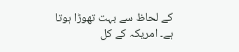کے لحاظ سے بہت تھوڑا ہوتا ہے۔ امریکہ کے کل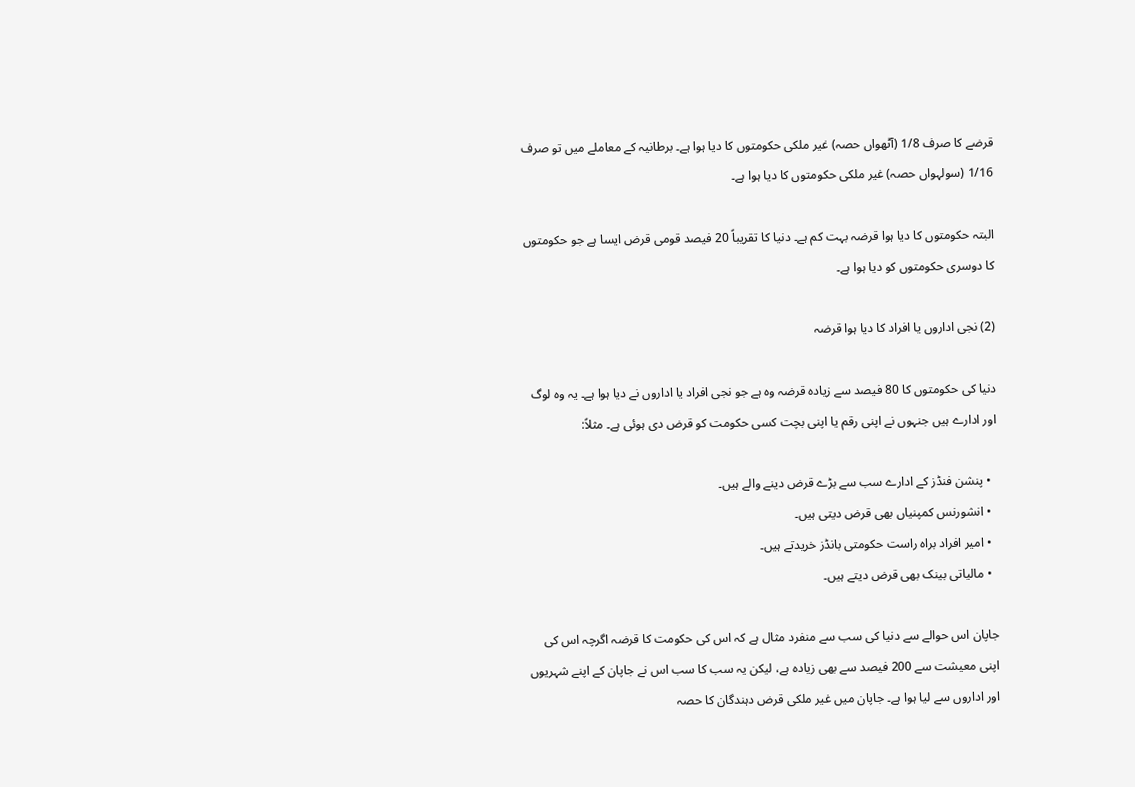قرضے کا صرف 1/8 (آٹھواں حصہ) غیر ملکی حکومتوں کا دیا ہوا ہے۔ برطانیہ کے معاملے میں تو صرف 1/16 (سولہواں حصہ) غیر ملکی حکومتوں کا دیا ہوا ہے۔

البتہ حکومتوں کا دیا ہوا قرضہ بہت کم ہے۔ دنیا کا تقریباً‌ 20 فیصد قومی قرض ایسا ہے جو حکومتوں کا دوسری حکومتوں کو دیا ہوا ہے۔

(2) نجی اداروں یا افراد کا دیا ہوا قرضہ

دنیا کی حکومتوں کا 80 فیصد سے زیادہ قرضہ وہ ہے جو نجی افراد یا اداروں نے دیا ہوا ہے۔ یہ وہ لوگ اور ادارے ہیں جنہوں نے اپنی رقم یا اپنی بچت کسی حکومت کو قرض دی ہوئی ہے۔ مثلاً‌:

  • پنشن فنڈز کے ادارے سب سے بڑے قرض دینے والے ہیں۔
  • انشورنس کمپنیاں بھی قرض دیتی ہیں۔
  • امیر افراد براہ راست حکومتی بانڈز خریدتے ہیں۔
  • مالیاتی بینک بھی قرض دیتے ہیں۔

جاپان اس حوالے سے دنیا کی سب سے منفرد مثال ہے کہ اس کی حکومت کا قرضہ اگرچہ اس کی اپنی معیشت سے 200 فیصد سے بھی زیادہ ہے، لیکن یہ سب کا سب اس نے جاپان کے اپنے شہریوں اور اداروں سے لیا ہوا ہے۔ جاپان میں غیر ملکی قرض دہندگان کا حصہ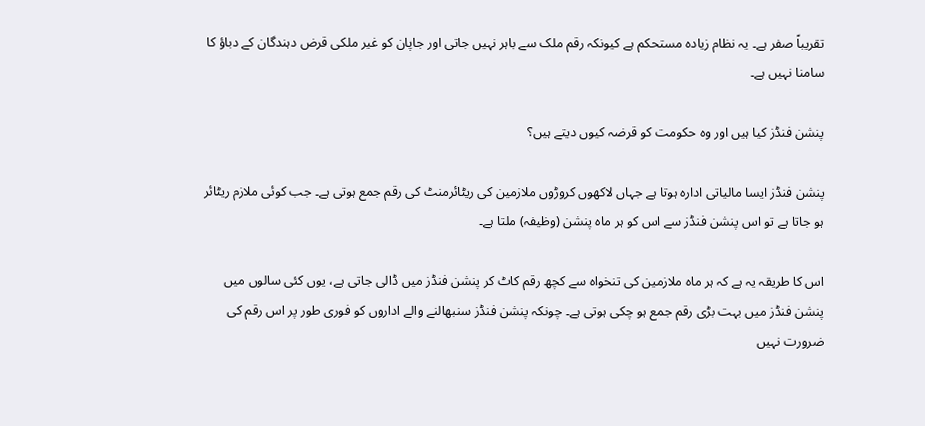تقریباً صفر ہے۔ یہ نظام زیادہ مستحکم ہے کیونکہ رقم ملک سے باہر نہیں جاتی اور جاپان کو غیر ملکی قرض دہندگان کے دباؤ کا سامنا نہیں ہے۔

پنشن فنڈز کیا ہیں اور وہ حکومت کو قرضہ کیوں دیتے ہیں؟

پنشن فنڈز ایسا مالیاتی ادارہ ہوتا ہے جہاں لاکھوں کروڑوں ملازمین کی ریٹائرمنٹ کی رقم جمع ہوتی ہے۔ جب کوئی ملازم ریٹائر ہو جاتا ہے تو اس پنشن فنڈز سے اس کو ہر ماہ پنشن (وظیفہ) ملتا ہے۔

اس کا طریقہ یہ ہے کہ ہر ماہ ملازمین کی تنخواہ سے کچھ رقم کاٹ کر پنشن فنڈز میں ڈالی جاتی ہے، یوں کئی سالوں میں پنشن فنڈز میں بہت بڑی رقم جمع ہو چکی ہوتی ہے۔ چونکہ پنشن فنڈز سنبھالنے والے اداروں کو فوری طور پر اس رقم کی ضرورت نہیں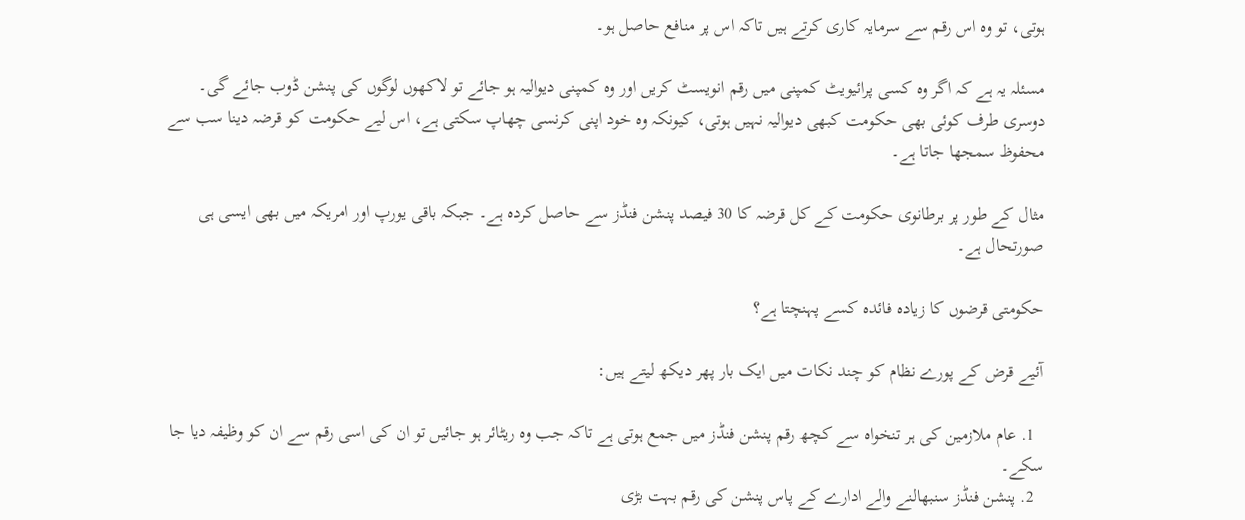ہوتی، تو وہ اس رقم سے سرمایہ کاری کرتے ہیں تاکہ اس پر منافع حاصل ہو۔

مسئلہ یہ ہے کہ اگر وہ کسی پرائیویٹ کمپنی میں رقم انویسٹ کریں اور وہ کمپنی دیوالیہ ہو جائے تو لاکھوں لوگوں کی پنشن ڈوب جائے گی۔ دوسری طرف کوئی بھی حکومت کبھی دیوالیہ نہیں ہوتی، کیونکہ وہ خود اپنی کرنسی چھاپ سکتی ہے، اس لیے حکومت کو قرضہ دینا سب سے محفوظ سمجھا جاتا ہے۔

مثال کے طور پر برطانوی حکومت کے کل قرضہ کا 30 فیصد پنشن فنڈز سے حاصل کردہ ہے۔ جبکہ باقی یورپ اور امریکہ میں بھی ایسی ہی صورتحال ہے۔

حکومتی قرضوں کا زیادہ فائدہ کسے پہنچتا ہے؟

آئیے قرض کے پورے نظام کو چند نکات میں ایک بار پھر دیکھ لیتے ہیں:

  1. عام ملازمین کی ہر تنخواہ سے کچھ رقم پنشن فنڈز میں جمع ہوتی ہے تاکہ جب وہ ریٹائر ہو جائیں تو ان کی اسی رقم سے ان کو وظیفہ دیا جا سکے۔
  2. پنشن فنڈز سنبھالنے والے ادارے کے پاس پنشن کی رقم بہت بڑی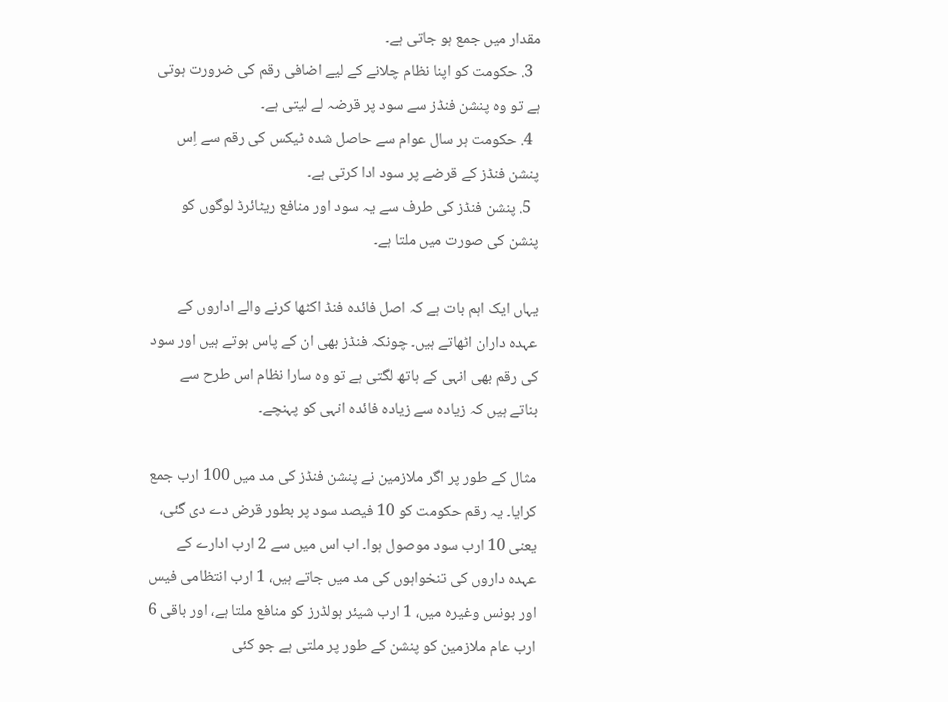مقدار میں جمع ہو جاتی ہے۔
  3. حکومت کو اپنا نظام چلانے کے لیے اضافی رقم کی ضرورت ہوتی ہے تو وہ پنشن فنڈز سے سود پر قرضہ لے لیتی ہے۔
  4. حکومت ہر سال عوام سے حاصل شدہ ٹیکس کی رقم سے اِس پنشن فنڈز کے قرضے پر سود ادا کرتی ہے۔
  5. پنشن فنڈز کی طرف سے یہ سود اور منافع ریٹائرڈ لوگوں کو پنشن کی صورت میں ملتا ہے۔

یہاں ایک اہم بات ہے کہ اصل فائدہ فنڈ اکٹھا کرنے والے اداروں کے عہدہ داران اٹھاتے ہیں۔ چونکہ فنڈز بھی ان کے پاس ہوتے ہیں اور سود کی رقم بھی انہی کے ہاتھ لگتی ہے تو وہ سارا نظام اس طرح سے بناتے ہیں کہ زیادہ سے زیادہ فائدہ انہی کو پہنچے۔

مثال کے طور پر اگر ملازمین نے پنشن فنڈز کی مد میں 100 ارب جمع کرایا۔ یہ رقم حکومت کو 10 فیصد سود پر بطور قرض دے دی گئی، یعنی 10 ارب سود موصول ہوا۔ اب اس میں سے 2 ارب ادارے کے عہدہ داروں کی تنخواہوں کی مد میں جاتے ہیں، 1 ارب انتظامی فیس اور بونس وغیرہ میں، 1 ارب شیئر ہولڈرز کو منافع ملتا ہے، اور باقی 6 ارب عام ملازمین کو پنشن کے طور پر ملتی ہے جو کئی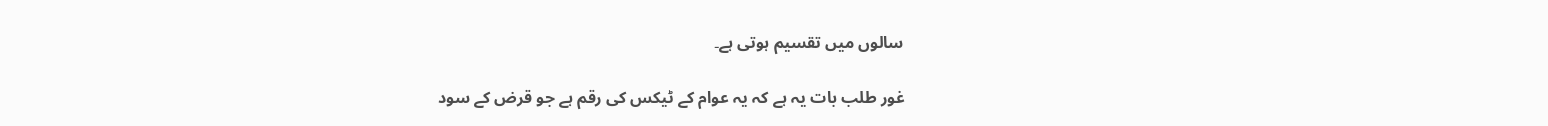سالوں میں تقسیم ہوتی ہے۔

غور طلب بات یہ ہے کہ یہ عوام کے ٹیکس کی رقم ہے جو قرض کے سود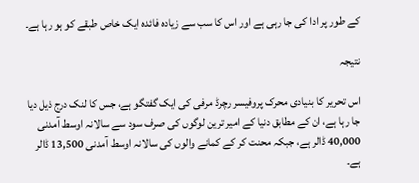کے طور پر ادا کی جا رہی ہے اور اس کا سب سے زیادہ فائدہ ایک خاص طبقے کو ہو رہا ہے۔

نتیجہ

اس تحریر کا بنیادی محرک پروفیسر رچرڈ مرفی کی ایک گفتگو ہے، جس کا لنک درج ذیل دیا جا رہا ہے، ان کے مطابق دنیا کے امیر ترین لوگوں کی صرف سود سے سالانہ اوسط آمدنی 40,000 ڈالر ہے، جبکہ محنت کر کے کمانے والوں کی سالانہ اوسط آمدنی 13,500 ڈالر ہے۔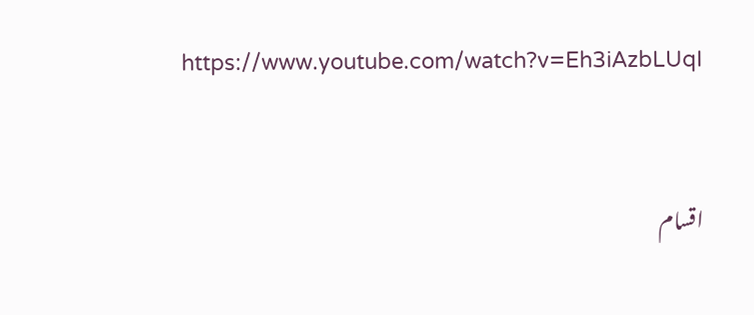https://www.youtube.com/watch?v=Eh3iAzbLUqI


اقسام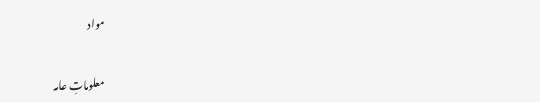مواد

معلوماتِ عامہ